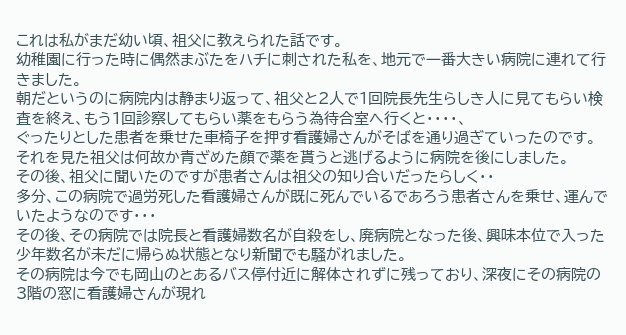これは私がまだ幼い頃、祖父に教えられた話です。
幼稚園に行った時に偶然まぶたをハチに刺された私を、地元で一番大きい病院に連れて行きました。
朝だというのに病院内は静まり返って、祖父と2人で1回院長先生らしき人に見てもらい検査を終え、もう1回診察してもらい薬をもらう為待合室へ行くと・・・・、
ぐったりとした患者を乗せた車椅子を押す看護婦さんがそばを通り過ぎていったのです。
それを見た祖父は何故か青ざめた顔で薬を貰うと逃げるように病院を後にしました。
その後、祖父に聞いたのですが患者さんは祖父の知り合いだったらしく・・
多分、この病院で過労死した看護婦さんが既に死んでいるであろう患者さんを乗せ、運んでいたようなのです・・・
その後、その病院では院長と看護婦数名が自殺をし、廃病院となった後、興味本位で入った少年数名が未だに帰らぬ状態となり新聞でも騒がれました。
その病院は今でも岡山のとあるバス停付近に解体されずに残っており、深夜にその病院の3階の窓に看護婦さんが現れ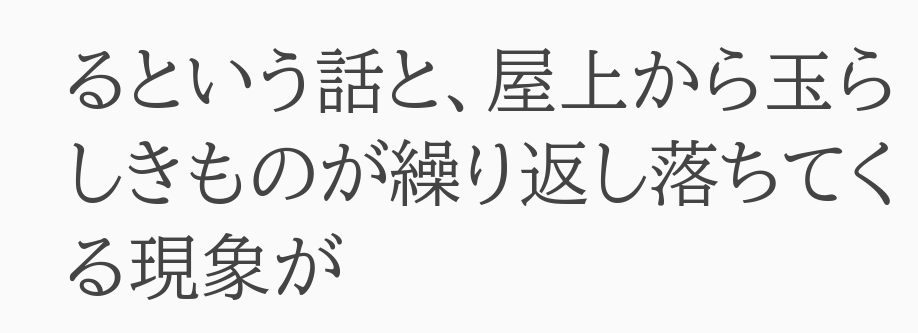るという話と、屋上から玉らしきものが繰り返し落ちてくる現象が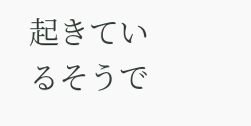起きているそうで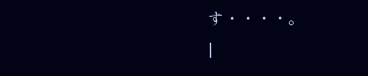す・・・・。
|